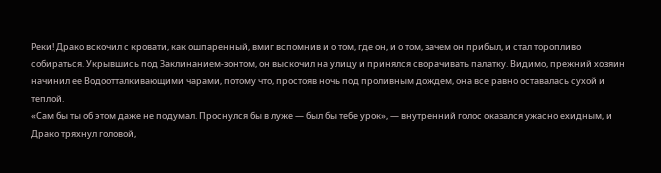Реки! Драко вскочил с кровати, как ошпаренный, вмиг вспомнив и о том, где он, и о том, зачем он прибыл, и стал торопливо собираться. Укрывшись под Заклинанием-зонтом, он выскочил на улицу и принялся сворачивать палатку. Видимо, прежний хозяин начинил ее Водоотталкивающими чарами, потому что, простояв ночь под проливным дождем, она все равно оставалась сухой и теплой.
«Сам бы ты об этом даже не подумал. Проснулся бы в луже — был бы тебе урок», — внутренний голос оказался ужасно ехидным, и Драко тряхнул головой,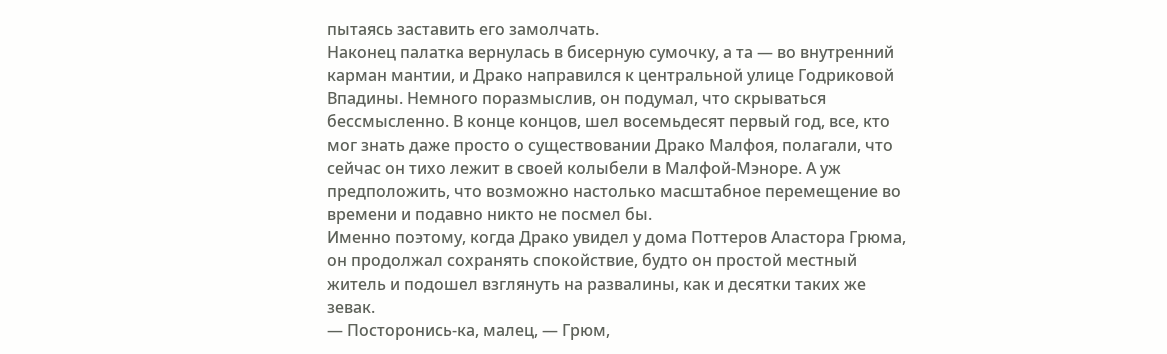пытаясь заставить его замолчать.
Наконец палатка вернулась в бисерную сумочку, а та — во внутренний карман мантии, и Драко направился к центральной улице Годриковой Впадины. Немного поразмыслив, он подумал, что скрываться бессмысленно. В конце концов, шел восемьдесят первый год, все, кто мог знать даже просто о существовании Драко Малфоя, полагали, что сейчас он тихо лежит в своей колыбели в Малфой-Мэноре. А уж предположить, что возможно настолько масштабное перемещение во времени и подавно никто не посмел бы.
Именно поэтому, когда Драко увидел у дома Поттеров Аластора Грюма, он продолжал сохранять спокойствие, будто он простой местный житель и подошел взглянуть на развалины, как и десятки таких же зевак.
— Посторонись-ка, малец, — Грюм,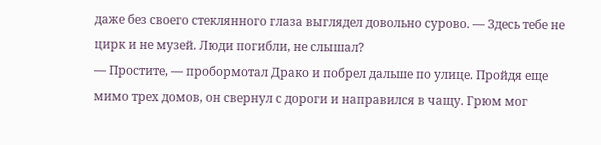даже без своего стеклянного глаза выглядел довольно сурово. — Здесь тебе не цирк и не музей. Люди погибли, не слышал?
— Простите, — пробормотал Драко и побрел дальше по улице. Пройдя еще мимо трех домов, он свернул с дороги и направился в чащу. Грюм мог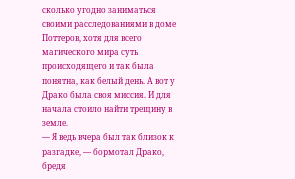сколько угодно заниматься своими расследованиями в доме Поттеров, хотя для всего магического мира суть происходящего и так была понятна, как белый день. А вот у Драко была своя миссия. И для начала стоило найти трещину в земле.
— Я ведь вчера был так близок к разгадке, — бормотал Драко, бредя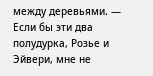между деревьями. — Если бы эти два полудурка, Розье и Эйвери, мне не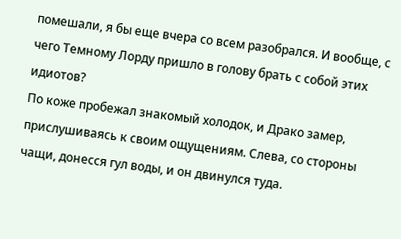помешали, я бы еще вчера со всем разобрался. И вообще, с чего Темному Лорду пришло в голову брать с собой этих идиотов?
По коже пробежал знакомый холодок, и Драко замер, прислушиваясь к своим ощущениям. Слева, со стороны чащи, донесся гул воды, и он двинулся туда.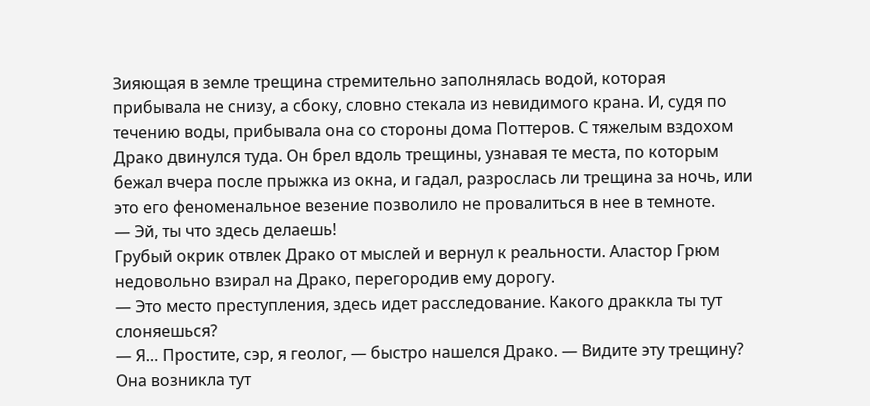Зияющая в земле трещина стремительно заполнялась водой, которая прибывала не снизу, а сбоку, словно стекала из невидимого крана. И, судя по течению воды, прибывала она со стороны дома Поттеров. С тяжелым вздохом Драко двинулся туда. Он брел вдоль трещины, узнавая те места, по которым бежал вчера после прыжка из окна, и гадал, разрослась ли трещина за ночь, или это его феноменальное везение позволило не провалиться в нее в темноте.
— Эй, ты что здесь делаешь!
Грубый окрик отвлек Драко от мыслей и вернул к реальности. Аластор Грюм недовольно взирал на Драко, перегородив ему дорогу.
— Это место преступления, здесь идет расследование. Какого драккла ты тут слоняешься?
— Я… Простите, сэр, я геолог, — быстро нашелся Драко. — Видите эту трещину? Она возникла тут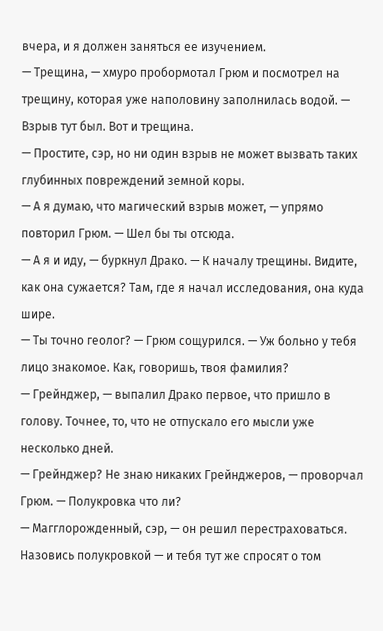вчера, и я должен заняться ее изучением.
— Трещина, — хмуро пробормотал Грюм и посмотрел на трещину, которая уже наполовину заполнилась водой. — Взрыв тут был. Вот и трещина.
— Простите, сэр, но ни один взрыв не может вызвать таких глубинных повреждений земной коры.
— А я думаю, что магический взрыв может, — упрямо повторил Грюм. — Шел бы ты отсюда.
— А я и иду, — буркнул Драко. — К началу трещины. Видите, как она сужается? Там, где я начал исследования, она куда шире.
— Ты точно геолог? — Грюм сощурился. — Уж больно у тебя лицо знакомое. Как, говоришь, твоя фамилия?
— Грейнджер, — выпалил Драко первое, что пришло в голову. Точнее, то, что не отпускало его мысли уже несколько дней.
— Грейнджер? Не знаю никаких Грейнджеров, — проворчал Грюм. — Полукровка что ли?
— Магглорожденный, сэр, — он решил перестраховаться. Назовись полукровкой — и тебя тут же спросят о том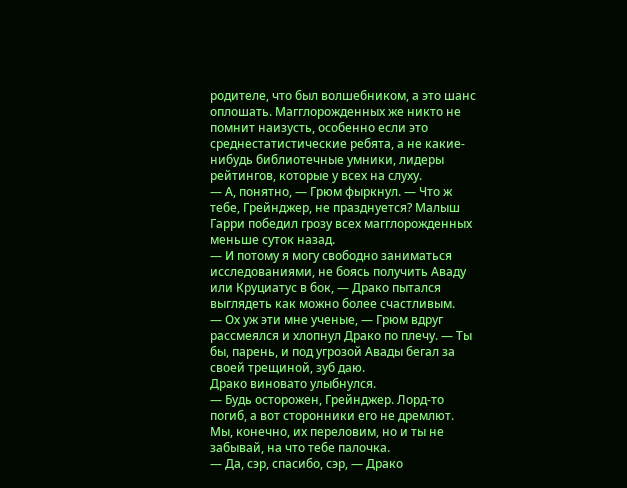родителе, что был волшебником, а это шанс оплошать. Магглорожденных же никто не помнит наизусть, особенно если это среднестатистические ребята, а не какие-нибудь библиотечные умники, лидеры рейтингов, которые у всех на слуху.
— А, понятно, — Грюм фыркнул. — Что ж тебе, Грейнджер, не празднуется? Малыш Гарри победил грозу всех магглорожденных меньше суток назад.
— И потому я могу свободно заниматься исследованиями, не боясь получить Аваду или Круциатус в бок, — Драко пытался выглядеть как можно более счастливым.
— Ох уж эти мне ученые, — Грюм вдруг рассмеялся и хлопнул Драко по плечу. — Ты бы, парень, и под угрозой Авады бегал за своей трещиной, зуб даю.
Драко виновато улыбнулся.
— Будь осторожен, Грейнджер. Лорд-то погиб, а вот сторонники его не дремлют. Мы, конечно, их переловим, но и ты не забывай, на что тебе палочка.
— Да, сэр, спасибо, сэр, — Драко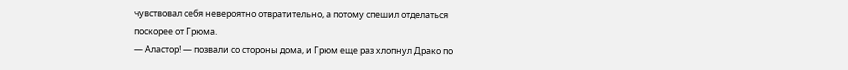чувствовал себя невероятно отвратительно, а потому спешил отделаться поскорее от Грюма.
— Аластор! — позвали со стороны дома, и Грюм еще раз хлопнул Драко по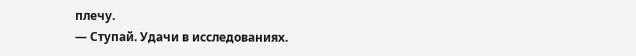плечу.
— Ступай. Удачи в исследованиях.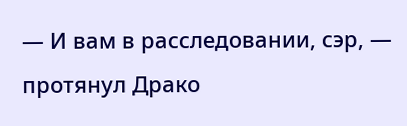— И вам в расследовании, сэр, — протянул Драко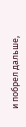и побрел дальше,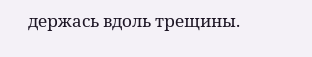держась вдоль трещины.